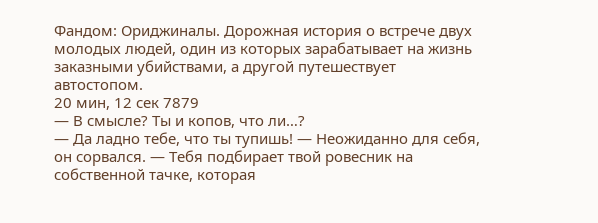Фандом: Ориджиналы. Дорожная история о встрече двух молодых людей, один из которых зарабатывает на жизнь заказными убийствами, а другой путешествует автостопом.
20 мин, 12 сек 7879
— В смысле? Ты и копов, что ли…?
— Да ладно тебе, что ты тупишь! — Неожиданно для себя, он сорвался. — Тебя подбирает твой ровесник на собственной тачке, которая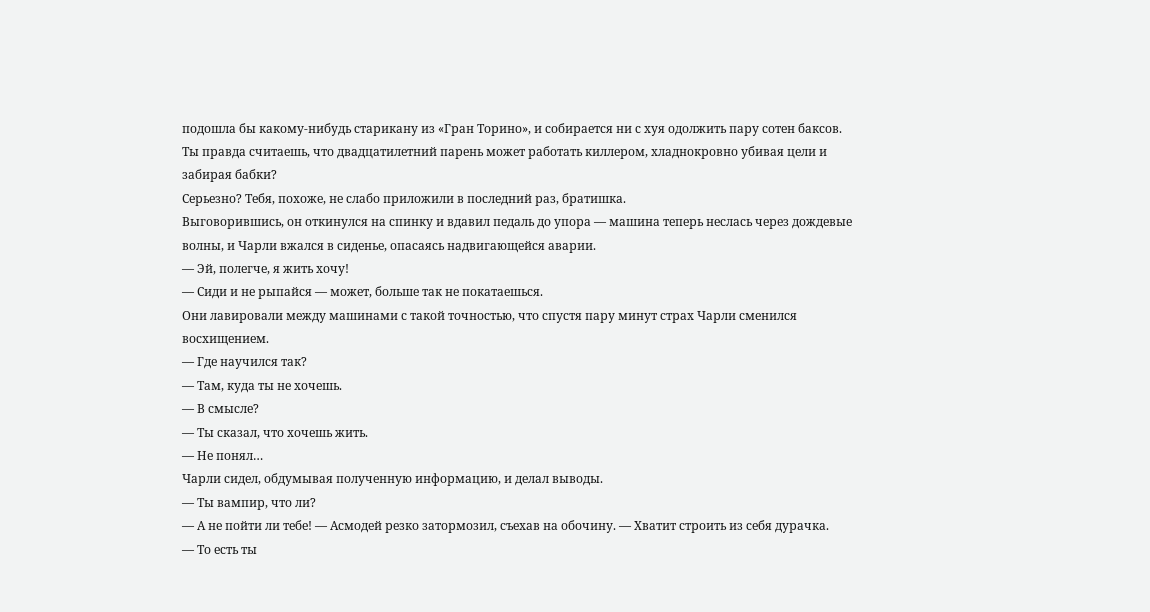подошла бы какому-нибудь старикану из «Гран Торино», и собирается ни с хуя одолжить пару сотен баксов. Ты правда считаешь, что двадцатилетний парень может работать киллером, хладнокровно убивая цели и забирая бабки?
Серьезно? Тебя, похоже, не слабо приложили в последний раз, братишка.
Выговорившись, он откинулся на спинку и вдавил педаль до упора — машина теперь неслась через дождевые волны, и Чарли вжался в сиденье, опасаясь надвигающейся аварии.
— Эй, полегче, я жить хочу!
— Сиди и не рыпайся — может, больше так не покатаешься.
Они лавировали между машинами с такой точностью, что спустя пару минут страх Чарли сменился восхищением.
— Где научился так?
— Там, куда ты не хочешь.
— В смысле?
— Ты сказал, что хочешь жить.
— Не понял…
Чарли сидел, обдумывая полученную информацию, и делал выводы.
— Ты вампир, что ли?
— А не пойти ли тебе! — Асмодей резко затормозил, съехав на обочину. — Хватит строить из себя дурачка.
— То есть ты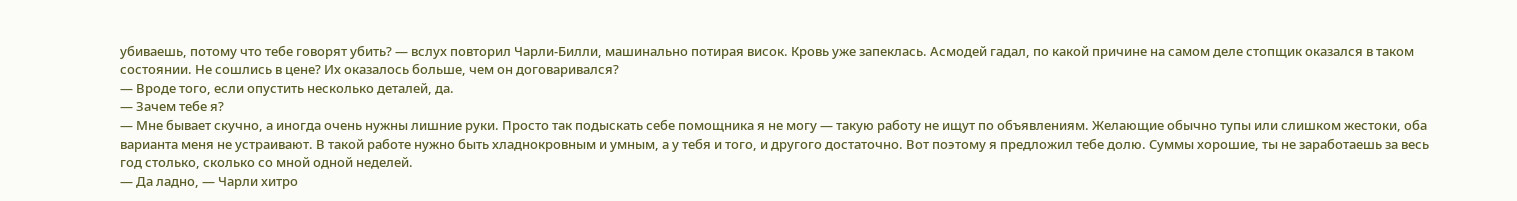убиваешь, потому что тебе говорят убить? — вслух повторил Чарли-Билли, машинально потирая висок. Кровь уже запеклась. Асмодей гадал, по какой причине на самом деле стопщик оказался в таком состоянии. Не сошлись в цене? Их оказалось больше, чем он договаривался?
— Вроде того, если опустить несколько деталей, да.
— Зачем тебе я?
— Мне бывает скучно, а иногда очень нужны лишние руки. Просто так подыскать себе помощника я не могу — такую работу не ищут по объявлениям. Желающие обычно тупы или слишком жестоки, оба варианта меня не устраивают. В такой работе нужно быть хладнокровным и умным, а у тебя и того, и другого достаточно. Вот поэтому я предложил тебе долю. Суммы хорошие, ты не заработаешь за весь год столько, сколько со мной одной неделей.
— Да ладно, — Чарли хитро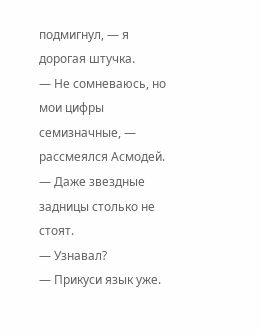подмигнул, — я дорогая штучка.
— Не сомневаюсь, но мои цифры семизначные, — рассмеялся Асмодей. — Даже звездные задницы столько не стоят.
— Узнавал?
— Прикуси язык уже.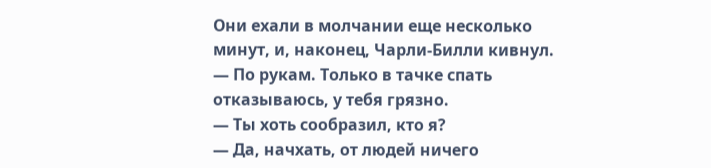Они ехали в молчании еще несколько минут, и, наконец, Чарли-Билли кивнул.
— По рукам. Только в тачке спать отказываюсь, у тебя грязно.
— Ты хоть сообразил, кто я?
— Да, начхать, от людей ничего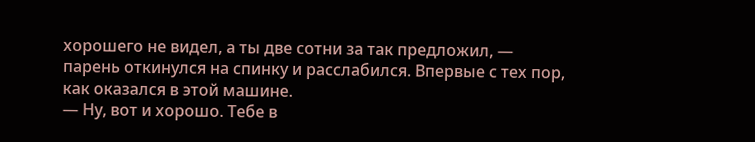хорошего не видел, а ты две сотни за так предложил, — парень откинулся на спинку и расслабился. Впервые с тех пор, как оказался в этой машине.
— Ну, вот и хорошо. Тебе в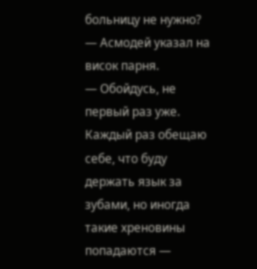больницу не нужно? — Асмодей указал на висок парня.
— Обойдусь, не первый раз уже. Каждый раз обещаю себе, что буду держать язык за зубами, но иногда такие хреновины попадаются —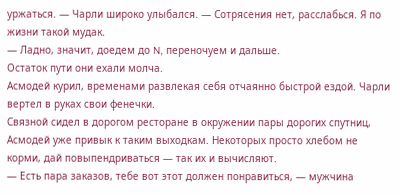уржаться. — Чарли широко улыбался. — Сотрясения нет, расслабься. Я по жизни такой мудак.
— Ладно, значит, доедем до N, переночуем и дальше.
Остаток пути они ехали молча.
Асмодей курил, временами развлекая себя отчаянно быстрой ездой. Чарли вертел в руках свои фенечки.
Связной сидел в дорогом ресторане в окружении пары дорогих спутниц, Асмодей уже привык к таким выходкам. Некоторых просто хлебом не корми, дай повыпендриваться — так их и вычисляют.
— Есть пара заказов, тебе вот этот должен понравиться, — мужчина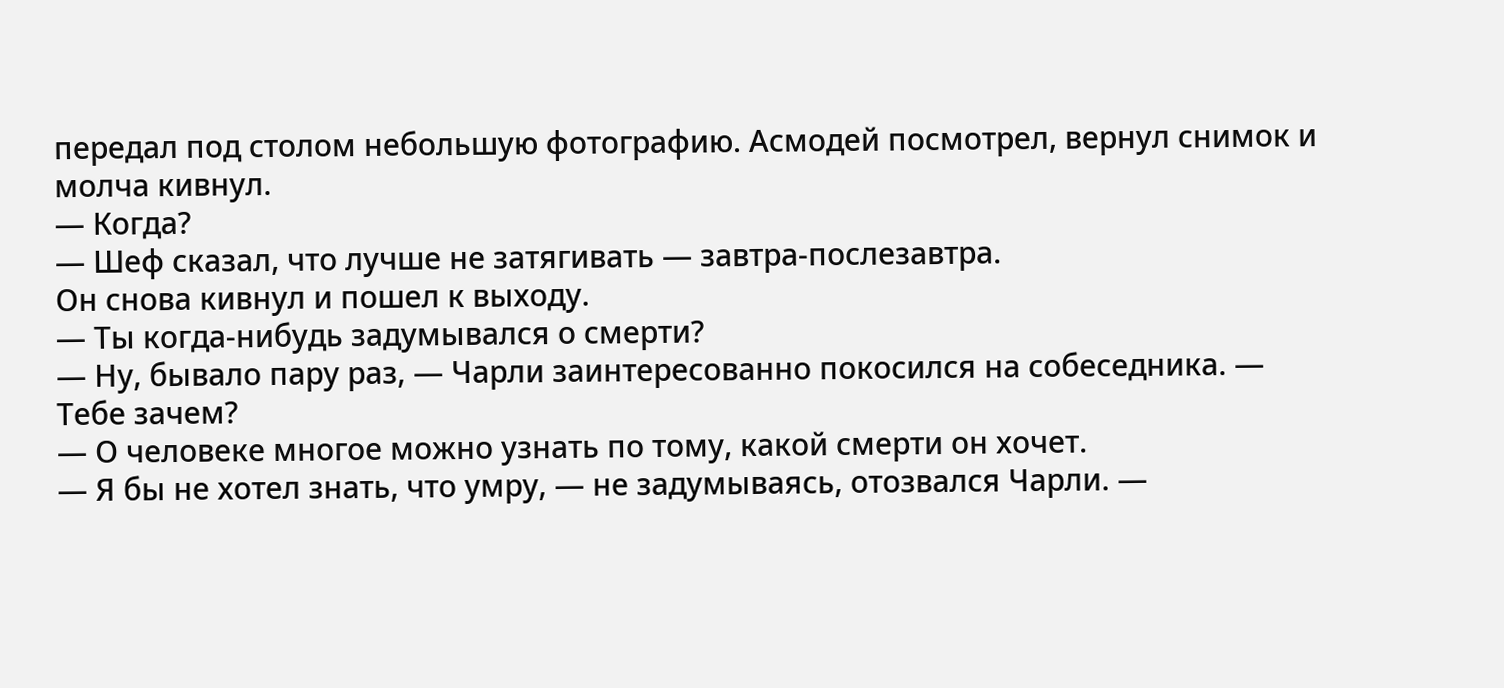передал под столом небольшую фотографию. Асмодей посмотрел, вернул снимок и молча кивнул.
— Когда?
— Шеф сказал, что лучше не затягивать — завтра-послезавтра.
Он снова кивнул и пошел к выходу.
— Ты когда-нибудь задумывался о смерти?
— Ну, бывало пару раз, — Чарли заинтересованно покосился на собеседника. — Тебе зачем?
— О человеке многое можно узнать по тому, какой смерти он хочет.
— Я бы не хотел знать, что умру, — не задумываясь, отозвался Чарли. —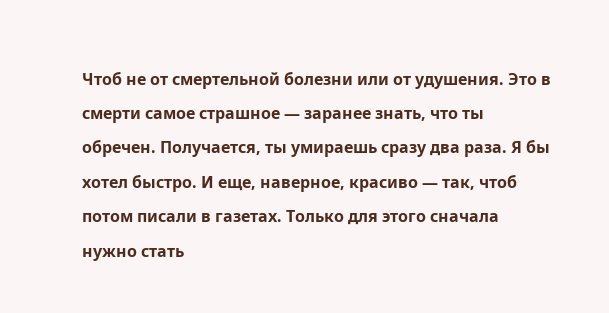Чтоб не от смертельной болезни или от удушения. Это в смерти самое страшное — заранее знать, что ты обречен. Получается, ты умираешь сразу два раза. Я бы хотел быстро. И еще, наверное, красиво — так, чтоб потом писали в газетах. Только для этого сначала нужно стать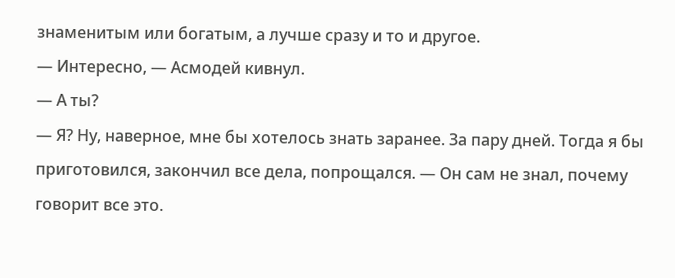знаменитым или богатым, а лучше сразу и то и другое.
— Интересно, — Асмодей кивнул.
— А ты?
— Я? Ну, наверное, мне бы хотелось знать заранее. За пару дней. Тогда я бы приготовился, закончил все дела, попрощался. — Он сам не знал, почему говорит все это.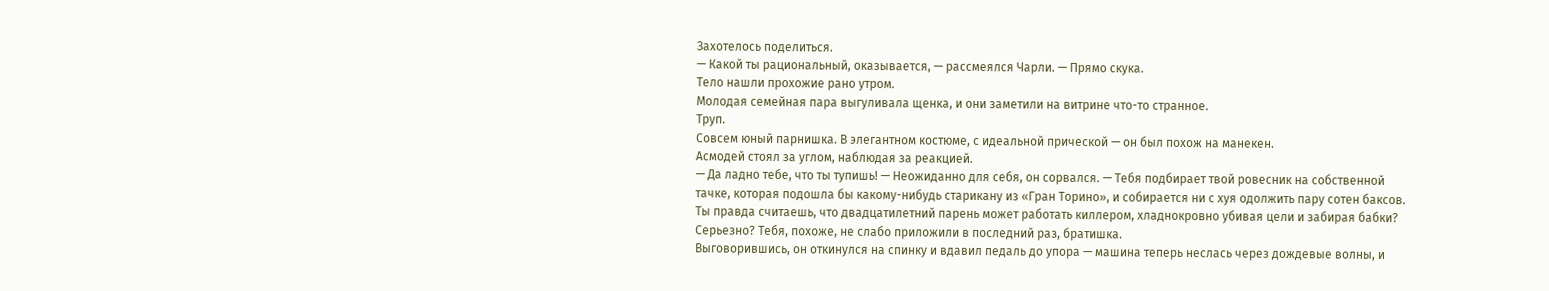Захотелось поделиться.
— Какой ты рациональный, оказывается, — рассмеялся Чарли. — Прямо скука.
Тело нашли прохожие рано утром.
Молодая семейная пара выгуливала щенка, и они заметили на витрине что-то странное.
Труп.
Совсем юный парнишка. В элегантном костюме, с идеальной прической — он был похож на манекен.
Асмодей стоял за углом, наблюдая за реакцией.
— Да ладно тебе, что ты тупишь! — Неожиданно для себя, он сорвался. — Тебя подбирает твой ровесник на собственной тачке, которая подошла бы какому-нибудь старикану из «Гран Торино», и собирается ни с хуя одолжить пару сотен баксов. Ты правда считаешь, что двадцатилетний парень может работать киллером, хладнокровно убивая цели и забирая бабки?
Серьезно? Тебя, похоже, не слабо приложили в последний раз, братишка.
Выговорившись, он откинулся на спинку и вдавил педаль до упора — машина теперь неслась через дождевые волны, и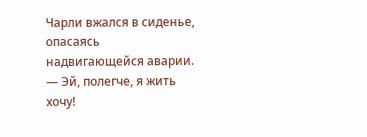Чарли вжался в сиденье, опасаясь надвигающейся аварии.
— Эй, полегче, я жить хочу!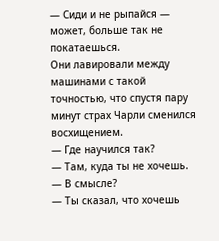— Сиди и не рыпайся — может, больше так не покатаешься.
Они лавировали между машинами с такой точностью, что спустя пару минут страх Чарли сменился восхищением.
— Где научился так?
— Там, куда ты не хочешь.
— В смысле?
— Ты сказал, что хочешь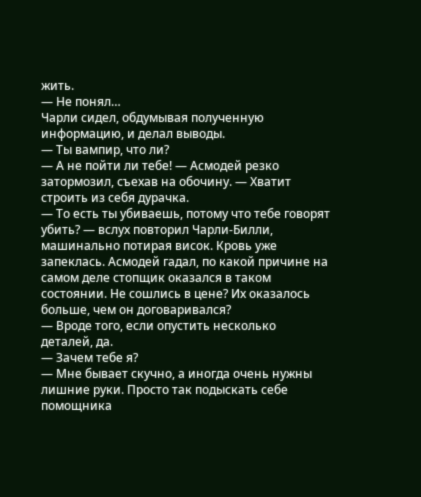жить.
— Не понял…
Чарли сидел, обдумывая полученную информацию, и делал выводы.
— Ты вампир, что ли?
— А не пойти ли тебе! — Асмодей резко затормозил, съехав на обочину. — Хватит строить из себя дурачка.
— То есть ты убиваешь, потому что тебе говорят убить? — вслух повторил Чарли-Билли, машинально потирая висок. Кровь уже запеклась. Асмодей гадал, по какой причине на самом деле стопщик оказался в таком состоянии. Не сошлись в цене? Их оказалось больше, чем он договаривался?
— Вроде того, если опустить несколько деталей, да.
— Зачем тебе я?
— Мне бывает скучно, а иногда очень нужны лишние руки. Просто так подыскать себе помощника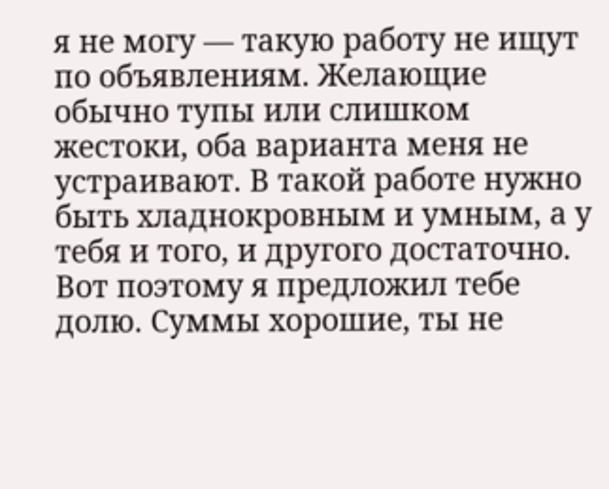я не могу — такую работу не ищут по объявлениям. Желающие обычно тупы или слишком жестоки, оба варианта меня не устраивают. В такой работе нужно быть хладнокровным и умным, а у тебя и того, и другого достаточно. Вот поэтому я предложил тебе долю. Суммы хорошие, ты не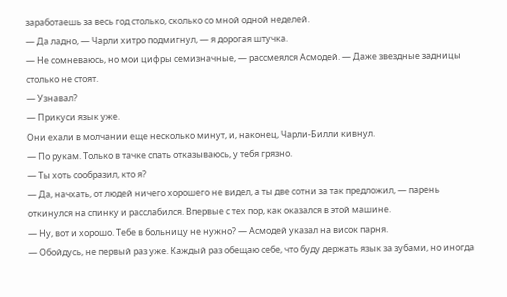заработаешь за весь год столько, сколько со мной одной неделей.
— Да ладно, — Чарли хитро подмигнул, — я дорогая штучка.
— Не сомневаюсь, но мои цифры семизначные, — рассмеялся Асмодей. — Даже звездные задницы столько не стоят.
— Узнавал?
— Прикуси язык уже.
Они ехали в молчании еще несколько минут, и, наконец, Чарли-Билли кивнул.
— По рукам. Только в тачке спать отказываюсь, у тебя грязно.
— Ты хоть сообразил, кто я?
— Да, начхать, от людей ничего хорошего не видел, а ты две сотни за так предложил, — парень откинулся на спинку и расслабился. Впервые с тех пор, как оказался в этой машине.
— Ну, вот и хорошо. Тебе в больницу не нужно? — Асмодей указал на висок парня.
— Обойдусь, не первый раз уже. Каждый раз обещаю себе, что буду держать язык за зубами, но иногда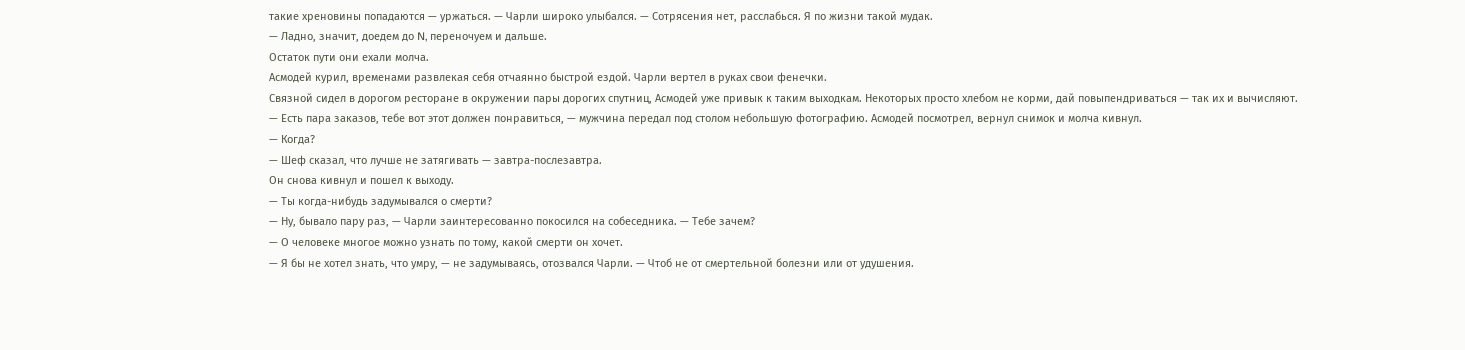такие хреновины попадаются — уржаться. — Чарли широко улыбался. — Сотрясения нет, расслабься. Я по жизни такой мудак.
— Ладно, значит, доедем до N, переночуем и дальше.
Остаток пути они ехали молча.
Асмодей курил, временами развлекая себя отчаянно быстрой ездой. Чарли вертел в руках свои фенечки.
Связной сидел в дорогом ресторане в окружении пары дорогих спутниц, Асмодей уже привык к таким выходкам. Некоторых просто хлебом не корми, дай повыпендриваться — так их и вычисляют.
— Есть пара заказов, тебе вот этот должен понравиться, — мужчина передал под столом небольшую фотографию. Асмодей посмотрел, вернул снимок и молча кивнул.
— Когда?
— Шеф сказал, что лучше не затягивать — завтра-послезавтра.
Он снова кивнул и пошел к выходу.
— Ты когда-нибудь задумывался о смерти?
— Ну, бывало пару раз, — Чарли заинтересованно покосился на собеседника. — Тебе зачем?
— О человеке многое можно узнать по тому, какой смерти он хочет.
— Я бы не хотел знать, что умру, — не задумываясь, отозвался Чарли. — Чтоб не от смертельной болезни или от удушения.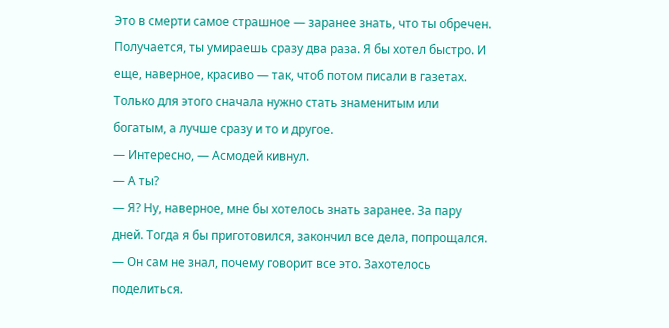Это в смерти самое страшное — заранее знать, что ты обречен. Получается, ты умираешь сразу два раза. Я бы хотел быстро. И еще, наверное, красиво — так, чтоб потом писали в газетах. Только для этого сначала нужно стать знаменитым или богатым, а лучше сразу и то и другое.
— Интересно, — Асмодей кивнул.
— А ты?
— Я? Ну, наверное, мне бы хотелось знать заранее. За пару дней. Тогда я бы приготовился, закончил все дела, попрощался. — Он сам не знал, почему говорит все это. Захотелось поделиться.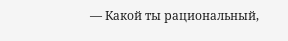— Какой ты рациональный,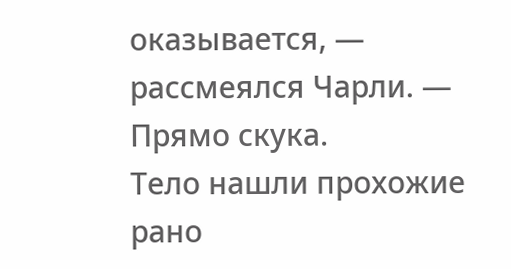оказывается, — рассмеялся Чарли. — Прямо скука.
Тело нашли прохожие рано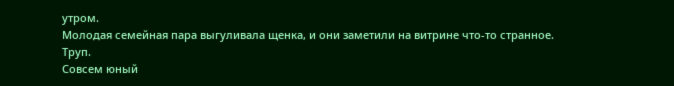утром.
Молодая семейная пара выгуливала щенка, и они заметили на витрине что-то странное.
Труп.
Совсем юный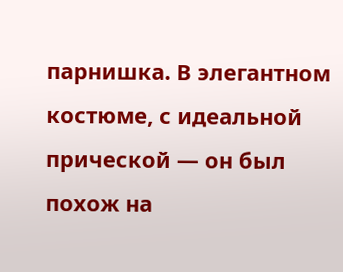парнишка. В элегантном костюме, с идеальной прической — он был похож на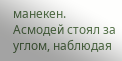манекен.
Асмодей стоял за углом, наблюдая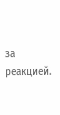за реакцией.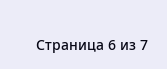Страница 6 из 7